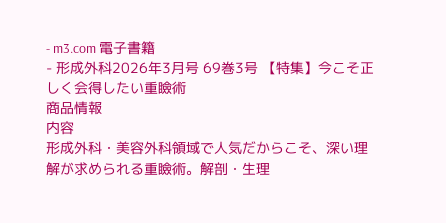- m3.com 電子書籍
- 形成外科2026年3月号 69巻3号 【特集】今こそ正しく会得したい重瞼術
商品情報
内容
形成外科・美容外科領域で人気だからこそ、深い理解が求められる重瞼術。解剖・生理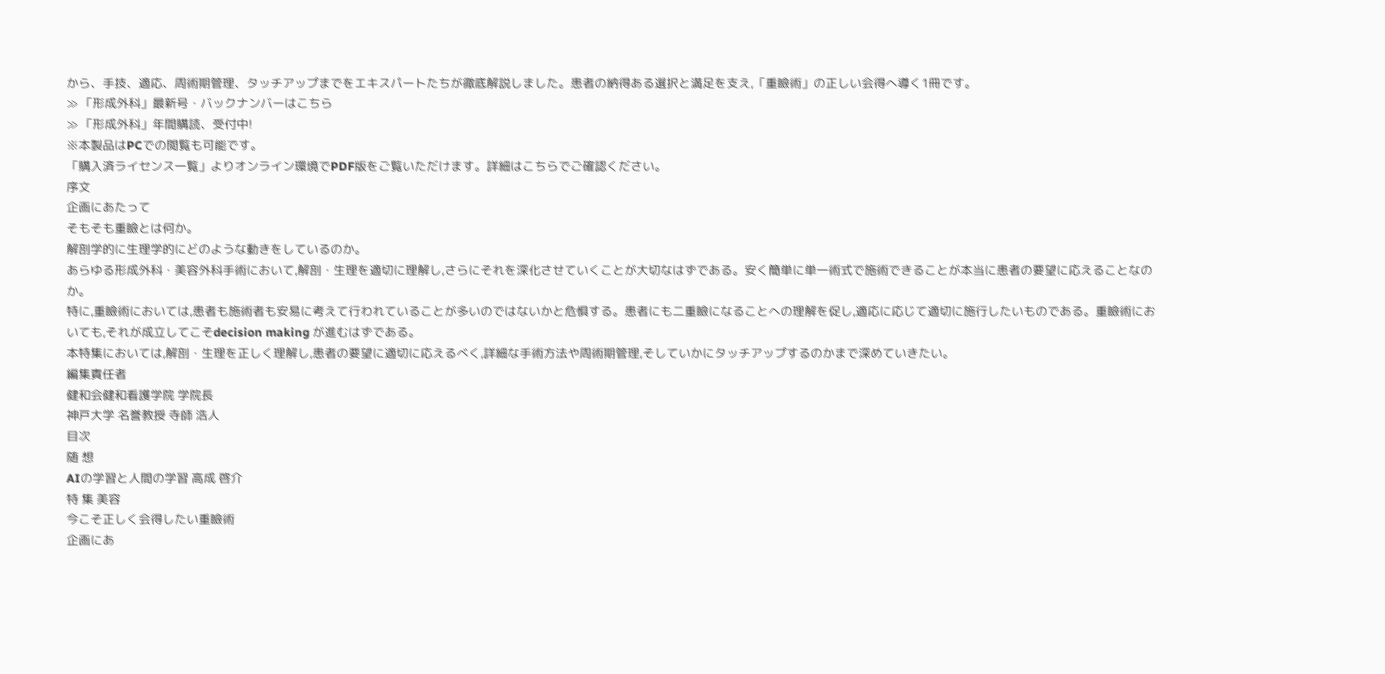から、手技、適応、周術期管理、タッチアップまでをエキスパートたちが徹底解説しました。患者の納得ある選択と満足を支え,「重瞼術」の正しい会得へ導く1冊です。
≫ 「形成外科」最新号・バックナンバーはこちら
≫ 「形成外科」年間購読、受付中!
※本製品はPCでの閲覧も可能です。
「購入済ライセンス一覧」よりオンライン環境でPDF版をご覧いただけます。詳細はこちらでご確認ください。
序文
企画にあたって
そもそも重瞼とは何か。
解剖学的に生理学的にどのような動きをしているのか。
あらゆる形成外科・美容外科手術において,解剖・生理を適切に理解し,さらにそれを深化させていくことが大切なはずである。安く簡単に単一術式で施術できることが本当に患者の要望に応えることなのか。
特に,重瞼術においては,患者も施術者も安易に考えて行われていることが多いのではないかと危惧する。患者にも二重瞼になることへの理解を促し,適応に応じて適切に施行したいものである。重瞼術においても,それが成立してこそdecision making が進むはずである。
本特集においては,解剖・生理を正しく理解し,患者の要望に適切に応えるべく,詳細な手術方法や周術期管理,そしていかにタッチアップするのかまで深めていきたい。
編集責任者
健和会健和看護学院 学院長
神戸大学 名誉教授 寺師 浩人
目次
随 想
AIの学習と人間の学習 高成 啓介
特 集 美容
今こそ正しく会得したい重瞼術
企画にあ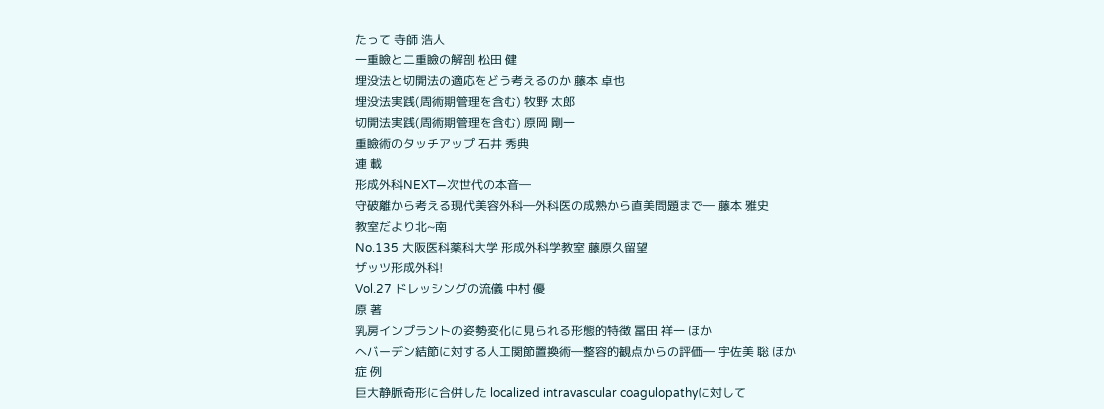たって 寺師 浩人
一重瞼と二重瞼の解剖 松田 健
埋没法と切開法の適応をどう考えるのか 藤本 卓也
埋没法実践(周術期管理を含む) 牧野 太郎
切開法実践(周術期管理を含む) 原岡 剛一
重瞼術のタッチアップ 石井 秀典
連 載
形成外科NEXT―次世代の本音―
守破離から考える現代美容外科―外科医の成熟から直美問題まで― 藤本 雅史
教室だより北~南
No.135 大阪医科薬科大学 形成外科学教室 藤原久留望
ザッツ形成外科!
Vol.27 ドレッシングの流儀 中村 優
原 著
乳房インプラントの姿勢変化に見られる形態的特徴 冨田 祥一 ほか
へバーデン結節に対する人工関節置換術―整容的観点からの評価― 宇佐美 聡 ほか
症 例
巨大静脈奇形に合併した localized intravascular coagulopathyに対して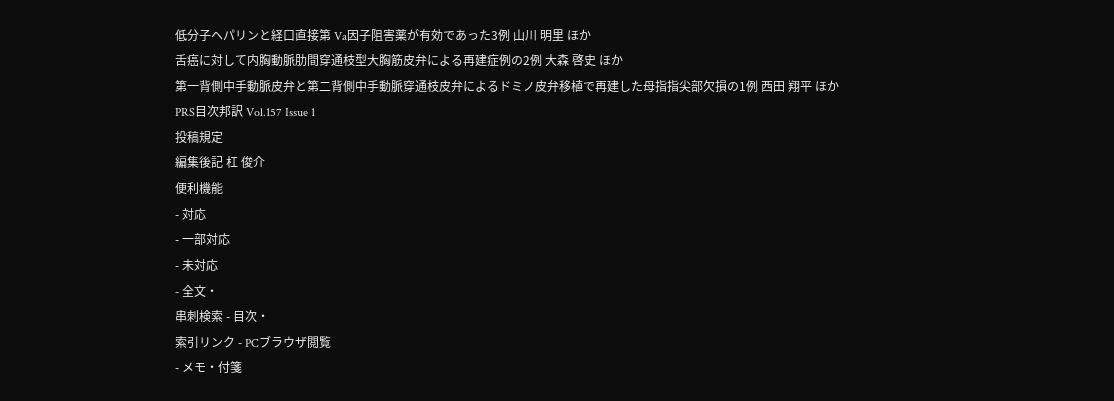低分子ヘパリンと経口直接第 Va因子阻害薬が有効であった3例 山川 明里 ほか
舌癌に対して内胸動脈肋間穿通枝型大胸筋皮弁による再建症例の2例 大森 啓史 ほか
第一背側中手動脈皮弁と第二背側中手動脈穿通枝皮弁によるドミノ皮弁移植で再建した母指指尖部欠損の1例 西田 翔平 ほか
PRS目次邦訳 Vol.157 Issue 1
投稿規定
編集後記 杠 俊介
便利機能
- 対応
- 一部対応
- 未対応
- 全文・
串刺検索 - 目次・
索引リンク - PCブラウザ閲覧
- メモ・付箋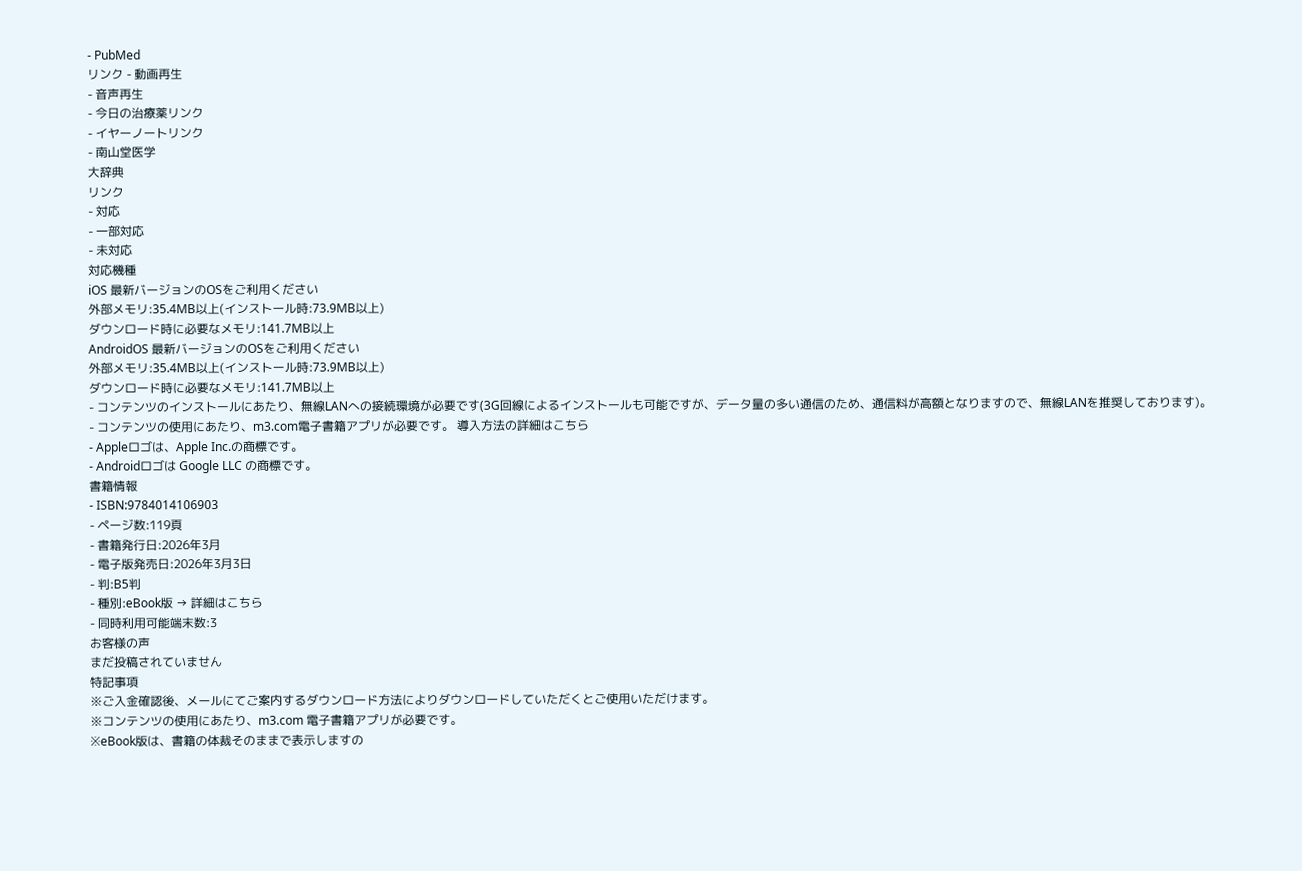- PubMed
リンク - 動画再生
- 音声再生
- 今日の治療薬リンク
- イヤーノートリンク
- 南山堂医学
大辞典
リンク
- 対応
- 一部対応
- 未対応
対応機種
iOS 最新バージョンのOSをご利用ください
外部メモリ:35.4MB以上(インストール時:73.9MB以上)
ダウンロード時に必要なメモリ:141.7MB以上
AndroidOS 最新バージョンのOSをご利用ください
外部メモリ:35.4MB以上(インストール時:73.9MB以上)
ダウンロード時に必要なメモリ:141.7MB以上
- コンテンツのインストールにあたり、無線LANへの接続環境が必要です(3G回線によるインストールも可能ですが、データ量の多い通信のため、通信料が高額となりますので、無線LANを推奨しております)。
- コンテンツの使用にあたり、m3.com電子書籍アプリが必要です。 導入方法の詳細はこちら
- Appleロゴは、Apple Inc.の商標です。
- Androidロゴは Google LLC の商標です。
書籍情報
- ISBN:9784014106903
- ページ数:119頁
- 書籍発行日:2026年3月
- 電子版発売日:2026年3月3日
- 判:B5判
- 種別:eBook版 → 詳細はこちら
- 同時利用可能端末数:3
お客様の声
まだ投稿されていません
特記事項
※ご入金確認後、メールにてご案内するダウンロード方法によりダウンロードしていただくとご使用いただけます。
※コンテンツの使用にあたり、m3.com 電子書籍アプリが必要です。
※eBook版は、書籍の体裁そのままで表示しますの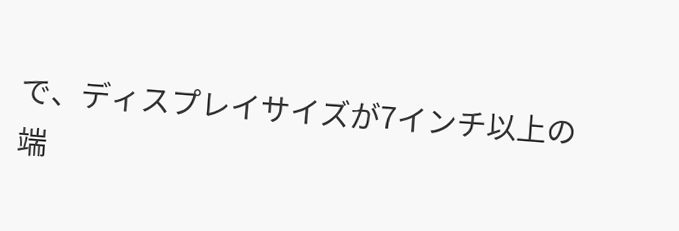で、ディスプレイサイズが7インチ以上の端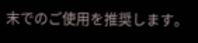末でのご使用を推奨します。